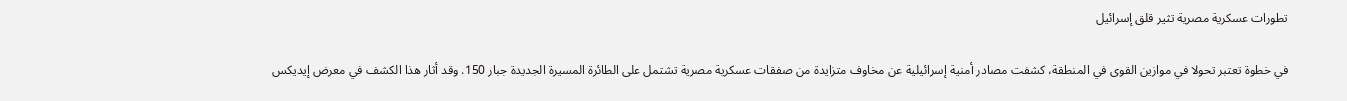تطورات عسكرية مصرية تثير قلق إسرائيل

في خطوة تعتبر تحولا في موازين القوى في المنطقة، كشفت مصادر أمنية إسرائيلية عن مخاوف متزايدة من صفقات عسكرية مصرية تشتمل على الطائرة المسيرة الجديدة جبار 150. وقد أثار هذا الكشف في معرض إيديكس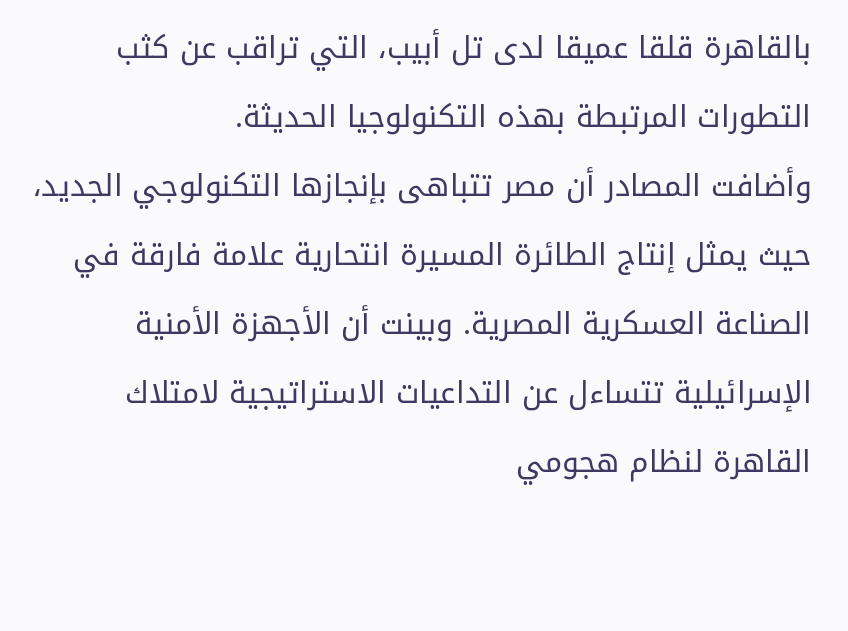بالقاهرة قلقا عميقا لدى تل أبيب، التي تراقب عن كثب التطورات المرتبطة بهذه التكنولوجيا الحديثة.
وأضافت المصادر أن مصر تتباهى بإنجازها التكنولوجي الجديد، حيث يمثل إنتاج الطائرة المسيرة انتحارية علامة فارقة في الصناعة العسكرية المصرية. وبينت أن الأجهزة الأمنية الإسرائيلية تتساءل عن التداعيات الاستراتيجية لامتلاك القاهرة لنظام هجومي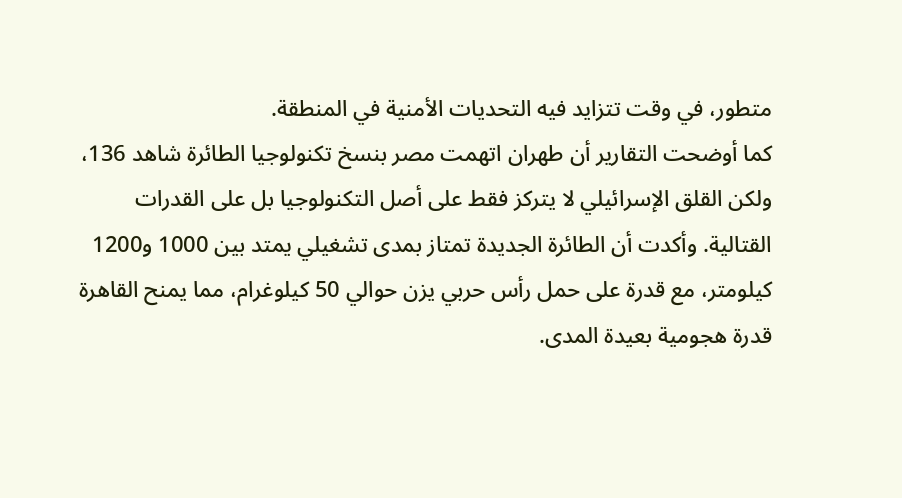متطور، في وقت تتزايد فيه التحديات الأمنية في المنطقة.
كما أوضحت التقارير أن طهران اتهمت مصر بنسخ تكنولوجيا الطائرة شاهد 136، ولكن القلق الإسرائيلي لا يتركز فقط على أصل التكنولوجيا بل على القدرات القتالية. وأكدت أن الطائرة الجديدة تمتاز بمدى تشغيلي يمتد بين 1000 و1200 كيلومتر، مع قدرة على حمل رأس حربي يزن حوالي 50 كيلوغرام، مما يمنح القاهرة قدرة هجومية بعيدة المدى.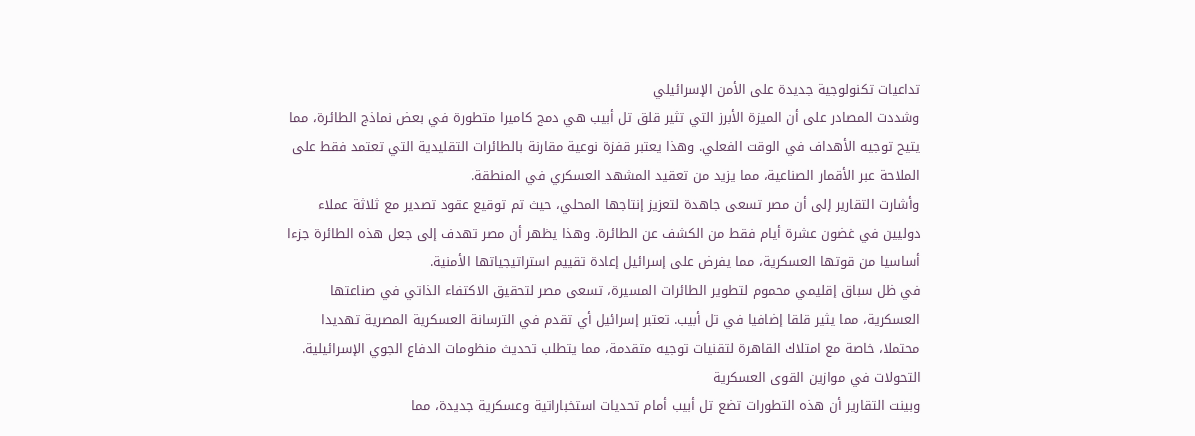تداعيات تكنولوجية جديدة على الأمن الإسرائيلي
وشددت المصادر على أن الميزة الأبرز التي تثير قلق تل أبيب هي دمج كاميرا متطورة في بعض نماذج الطائرة، مما يتيح توجيه الأهداف في الوقت الفعلي. وهذا يعتبر قفزة نوعية مقارنة بالطائرات التقليدية التي تعتمد فقط على الملاحة عبر الأقمار الصناعية، مما يزيد من تعقيد المشهد العسكري في المنطقة.
وأشارت التقارير إلى أن مصر تسعى جاهدة لتعزيز إنتاجها المحلي، حيث تم توقيع عقود تصدير مع ثلاثة عملاء دوليين في غضون عشرة أيام فقط من الكشف عن الطائرة. وهذا يظهر أن مصر تهدف إلى جعل هذه الطائرة جزءا أساسيا من قوتها العسكرية، مما يفرض على إسرائيل إعادة تقييم استراتيجياتها الأمنية.
في ظل سباق إقليمي محموم لتطوير الطائرات المسيرة، تسعى مصر لتحقيق الاكتفاء الذاتي في صناعتها العسكرية، مما يثير قلقا إضافيا في تل أبيب. تعتبر إسرائيل أي تقدم في الترسانة العسكرية المصرية تهديدا محتملا، خاصة مع امتلاك القاهرة لتقنيات توجيه متقدمة، مما يتطلب تحديث منظومات الدفاع الجوي الإسرائيلية.
التحولات في موازين القوى العسكرية
وبينت التقارير أن هذه التطورات تضع تل أبيب أمام تحديات استخباراتية وعسكرية جديدة، مما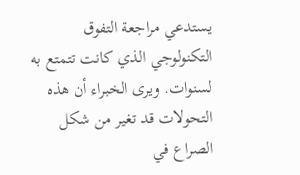يستدعي مراجعة التفوق التكنولوجي الذي كانت تتمتع به لسنوات. ويرى الخبراء أن هذه التحولات قد تغير من شكل الصراع في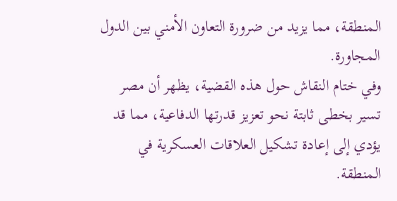المنطقة، مما يزيد من ضرورة التعاون الأمني بين الدول المجاورة.
وفي ختام النقاش حول هذه القضية، يظهر أن مصر تسير بخطى ثابتة نحو تعزيز قدرتها الدفاعية، مما قد يؤدي إلى إعادة تشكيل العلاقات العسكرية في المنطقة.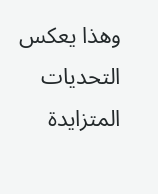وهذا يعكس التحديات المتزايدة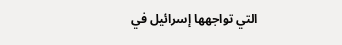التي تواجهها إسرائيل في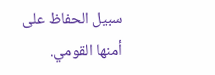سبيل الحفاظ على أمنها القومي.